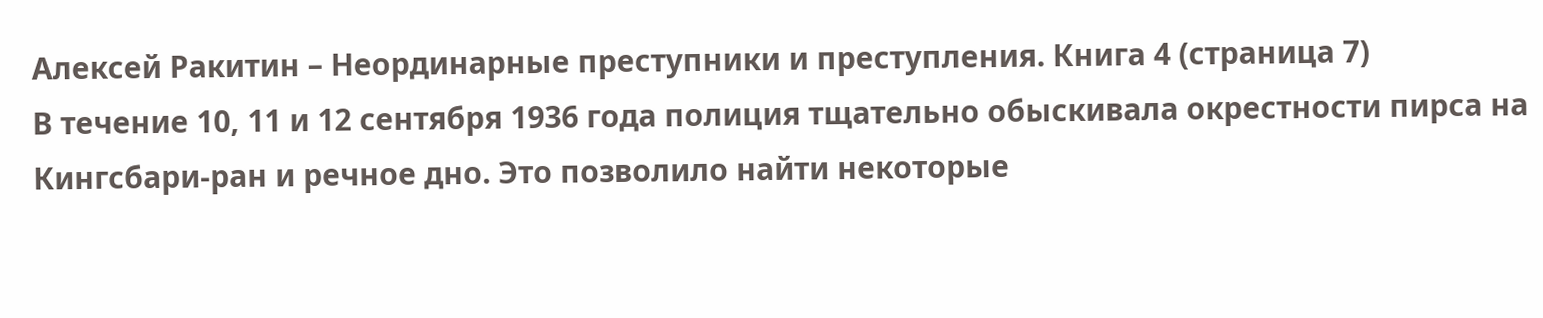Алексей Ракитин – Неординарные преступники и преступления. Книга 4 (страница 7)
В течение 10, 11 и 12 сентября 1936 года полиция тщательно обыскивала окрестности пирса на Кингсбари-ран и речное дно. Это позволило найти некоторые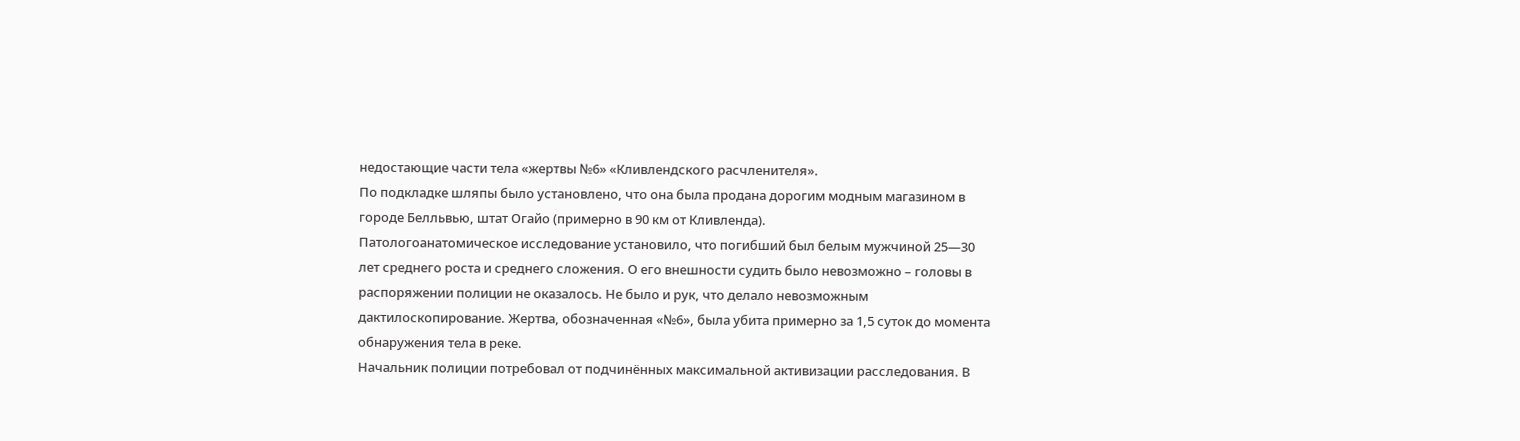недостающие части тела «жертвы №6» «Кливлендского расчленителя».
По подкладке шляпы было установлено, что она была продана дорогим модным магазином в городе Белльвью, штат Огайо (примерно в 90 км от Кливленда).
Патологоанатомическое исследование установило, что погибший был белым мужчиной 25—30 лет среднего роста и среднего сложения. О его внешности судить было невозможно – головы в распоряжении полиции не оказалось. Не было и рук, что делало невозможным дактилоскопирование. Жертва, обозначенная «№6», была убита примерно за 1,5 суток до момента обнаружения тела в реке.
Начальник полиции потребовал от подчинённых максимальной активизации расследования. В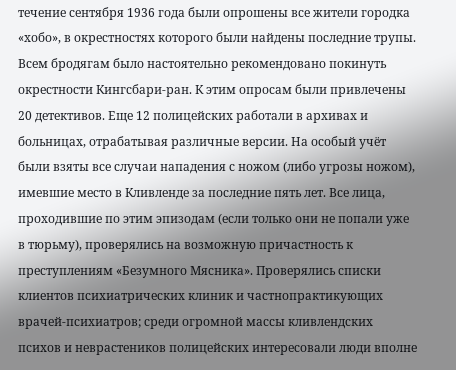течение сентября 1936 года были опрошены все жители городка «хобо», в окрестностях которого были найдены последние трупы. Всем бродягам было настоятельно рекомендовано покинуть окрестности Кингсбари-ран. К этим опросам были привлечены 20 детективов. Еще 12 полицейских работали в архивах и больницах, отрабатывая различные версии. На особый учёт были взяты все случаи нападения с ножом (либо угрозы ножом), имевшие место в Кливленде за последние пять лет. Все лица, проходившие по этим эпизодам (если только они не попали уже в тюрьму), проверялись на возможную причастность к преступлениям «Безумного Мясника». Проверялись списки клиентов психиатрических клиник и частнопрактикующих врачей-психиатров; среди огромной массы кливлендских психов и неврастеников полицейских интересовали люди вполне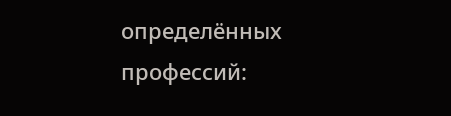определённых профессий: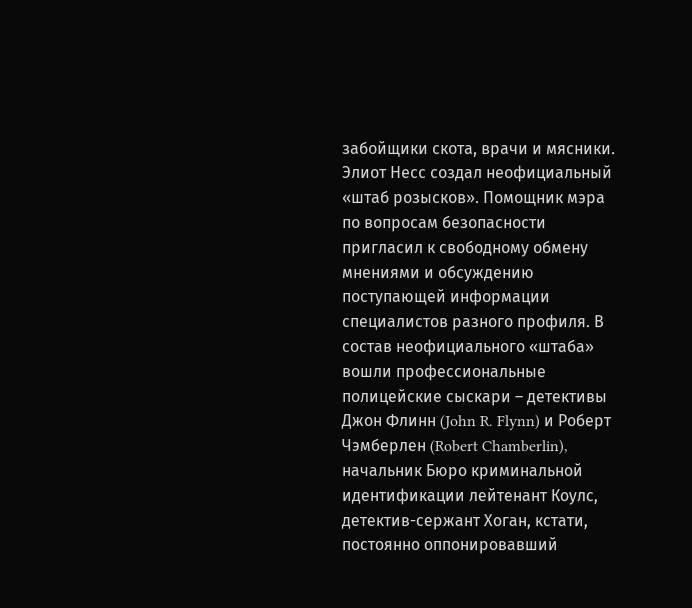забойщики скота, врачи и мясники.
Элиот Несс создал неофициальный «штаб розысков». Помощник мэра по вопросам безопасности пригласил к свободному обмену мнениями и обсуждению поступающей информации специалистов разного профиля. В состав неофициального «штаба» вошли профессиональные полицейские сыскари – детективы Джон Флинн (John R. Flynn) и Роберт Чэмберлен (Robert Chamberlin), начальник Бюро криминальной идентификации лейтенант Коулс, детектив-сержант Хоган, кстати, постоянно оппонировавший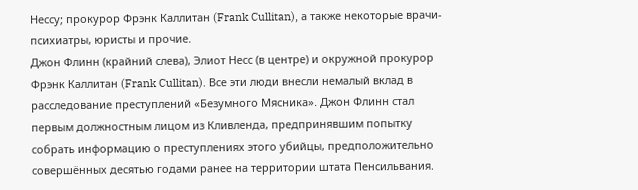Нессу; прокурор Фрэнк Каллитан (Frank Cullitan), а также некоторые врачи-психиатры, юристы и прочие.
Джон Флинн (крайний слева), Элиот Несс (в центре) и окружной прокурор Фрэнк Каллитан (Frank Cullitan). Все эти люди внесли немалый вклад в расследование преступлений «Безумного Мясника». Джон Флинн стал первым должностным лицом из Кливленда, предпринявшим попытку собрать информацию о преступлениях этого убийцы, предположительно совершённых десятью годами ранее на территории штата Пенсильвания.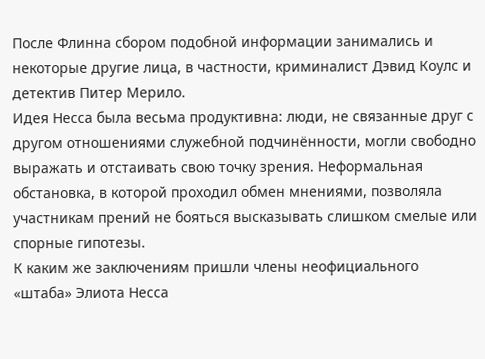После Флинна сбором подобной информации занимались и некоторые другие лица, в частности, криминалист Дэвид Коулс и детектив Питер Мерило.
Идея Несса была весьма продуктивна: люди, не связанные друг с другом отношениями служебной подчинённости, могли свободно выражать и отстаивать свою точку зрения. Неформальная обстановка, в которой проходил обмен мнениями, позволяла участникам прений не бояться высказывать слишком смелые или спорные гипотезы.
К каким же заключениям пришли члены неофициального «штаба» Элиота Несса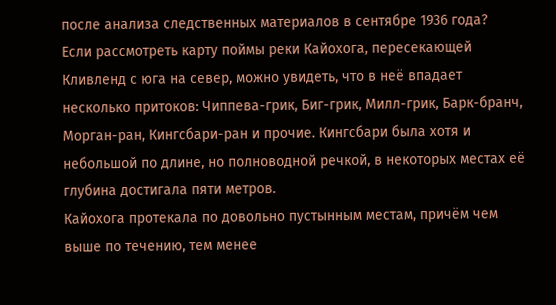после анализа следственных материалов в сентябре 1936 года?
Если рассмотреть карту поймы реки Кайохога, пересекающей Кливленд с юга на север, можно увидеть, что в неё впадает несколько притоков: Чиппева-грик, Биг-грик, Милл-грик, Барк-бранч, Морган-ран, Кингсбари-ран и прочие. Кингсбари была хотя и небольшой по длине, но полноводной речкой, в некоторых местах её глубина достигала пяти метров.
Кайохога протекала по довольно пустынным местам, причём чем выше по течению, тем менее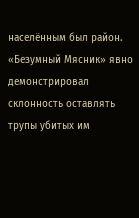населённым был район. «Безумный Мясник» явно демонстрировал склонность оставлять трупы убитых им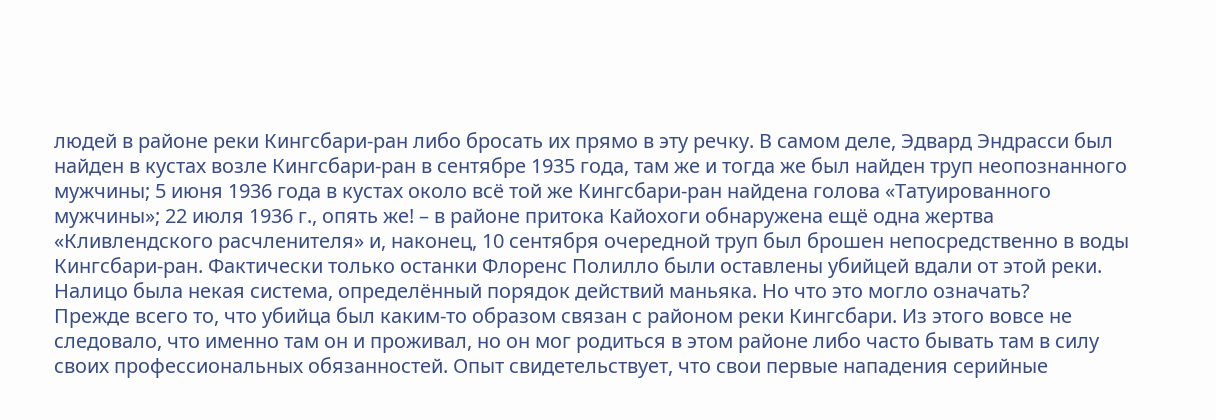людей в районе реки Кингсбари-ран либо бросать их прямо в эту речку. В самом деле, Эдвард Эндрасси был найден в кустах возле Кингсбари-ран в сентябре 1935 года, там же и тогда же был найден труп неопознанного мужчины; 5 июня 1936 года в кустах около всё той же Кингсбари-ран найдена голова «Татуированного мужчины»; 22 июля 1936 г., опять же! – в районе притока Кайохоги обнаружена ещё одна жертва «Кливлендского расчленителя» и, наконец, 10 сентября очередной труп был брошен непосредственно в воды Кингсбари-ран. Фактически только останки Флоренс Полилло были оставлены убийцей вдали от этой реки. Налицо была некая система, определённый порядок действий маньяка. Но что это могло означать?
Прежде всего то, что убийца был каким-то образом связан с районом реки Кингсбари. Из этого вовсе не следовало, что именно там он и проживал, но он мог родиться в этом районе либо часто бывать там в силу своих профессиональных обязанностей. Опыт свидетельствует, что свои первые нападения серийные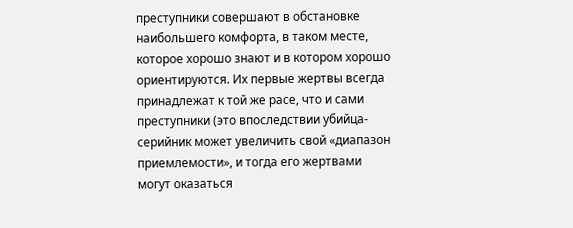преступники совершают в обстановке наибольшего комфорта, в таком месте, которое хорошо знают и в котором хорошо ориентируются. Их первые жертвы всегда принадлежат к той же расе, что и сами преступники (это впоследствии убийца-серийник может увеличить свой «диапазон приемлемости», и тогда его жертвами могут оказаться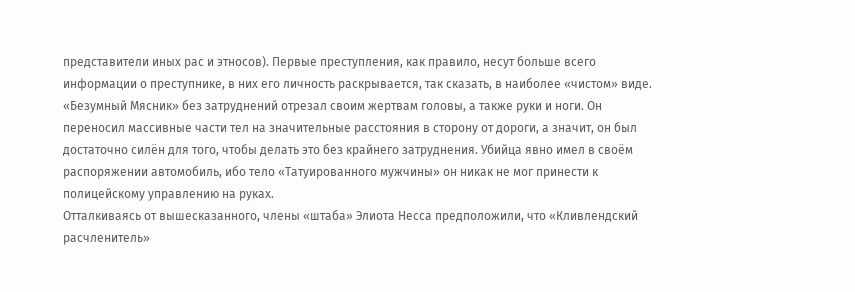представители иных рас и этносов). Первые преступления, как правило, несут больше всего информации о преступнике, в них его личность раскрывается, так сказать, в наиболее «чистом» виде.
«Безумный Мясник» без затруднений отрезал своим жертвам головы, а также руки и ноги. Он переносил массивные части тел на значительные расстояния в сторону от дороги, а значит, он был достаточно силён для того, чтобы делать это без крайнего затруднения. Убийца явно имел в своём распоряжении автомобиль, ибо тело «Татуированного мужчины» он никак не мог принести к полицейскому управлению на руках.
Отталкиваясь от вышесказанного, члены «штаба» Элиота Несса предположили, что «Кливлендский расчленитель»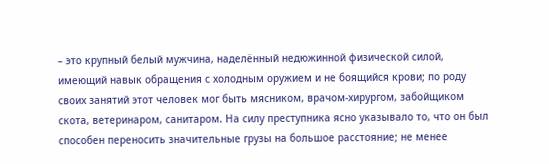– это крупный белый мужчина, наделённый недюжинной физической силой, имеющий навык обращения с холодным оружием и не боящийся крови; по роду своих занятий этот человек мог быть мясником, врачом-хирургом, забойщиком скота, ветеринаром, санитаром. На силу преступника ясно указывало то, что он был способен переносить значительные грузы на большое расстояние; не менее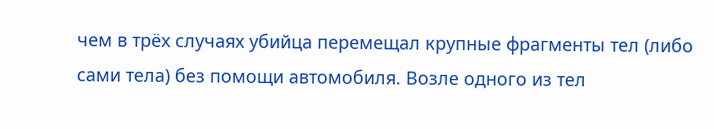чем в трёх случаях убийца перемещал крупные фрагменты тел (либо сами тела) без помощи автомобиля. Возле одного из тел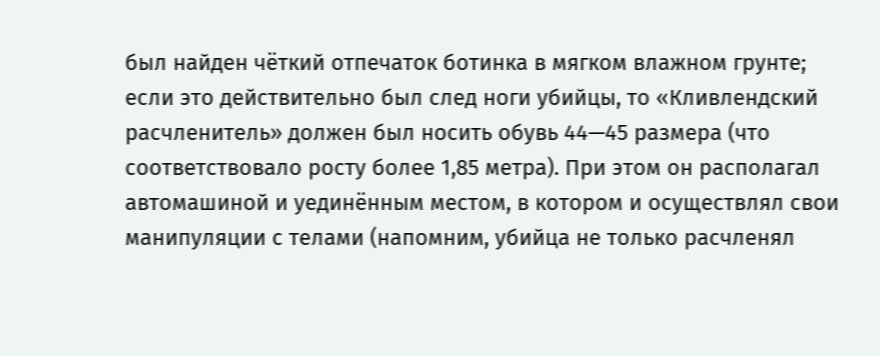был найден чёткий отпечаток ботинка в мягком влажном грунте; если это действительно был след ноги убийцы, то «Кливлендский расчленитель» должен был носить обувь 44—45 размера (что соответствовало росту более 1,85 метра). При этом он располагал автомашиной и уединённым местом, в котором и осуществлял свои манипуляции с телами (напомним, убийца не только расчленял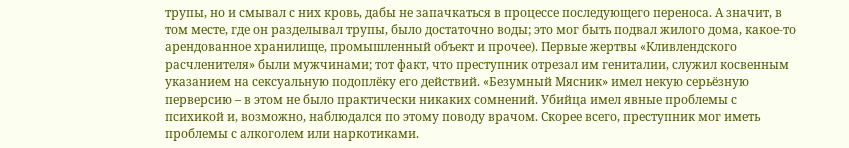трупы, но и смывал с них кровь, дабы не запачкаться в процессе последующего переноса. А значит, в том месте, где он разделывал трупы, было достаточно воды; это мог быть подвал жилого дома, какое-то арендованное хранилище, промышленный объект и прочее). Первые жертвы «Кливлендского расчленителя» были мужчинами; тот факт, что преступник отрезал им гениталии, служил косвенным указанием на сексуальную подоплёку его действий. «Безумный Мясник» имел некую серьёзную перверсию – в этом не было практически никаких сомнений. Убийца имел явные проблемы с психикой и, возможно, наблюдался по этому поводу врачом. Скорее всего, преступник мог иметь проблемы с алкоголем или наркотиками.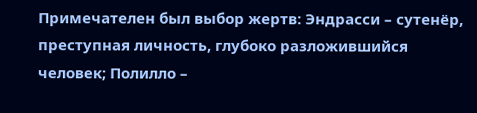Примечателен был выбор жертв: Эндрасси – сутенёр, преступная личность, глубоко разложившийся человек; Полилло –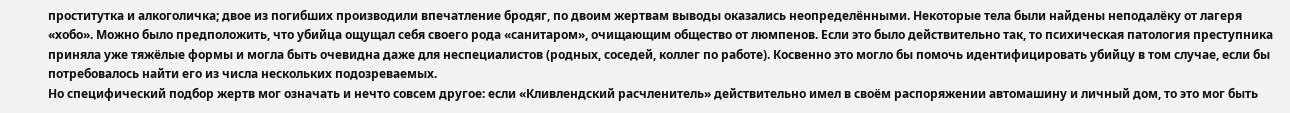проститутка и алкоголичка; двое из погибших производили впечатление бродяг, по двоим жертвам выводы оказались неопределёнными. Некоторые тела были найдены неподалёку от лагеря «хобо». Можно было предположить, что убийца ощущал себя своего рода «санитаром», очищающим общество от люмпенов. Если это было действительно так, то психическая патология преступника приняла уже тяжёлые формы и могла быть очевидна даже для неспециалистов (родных, соседей, коллег по работе). Косвенно это могло бы помочь идентифицировать убийцу в том случае, если бы потребовалось найти его из числа нескольких подозреваемых.
Но специфический подбор жертв мог означать и нечто совсем другое: если «Кливлендский расчленитель» действительно имел в своём распоряжении автомашину и личный дом, то это мог быть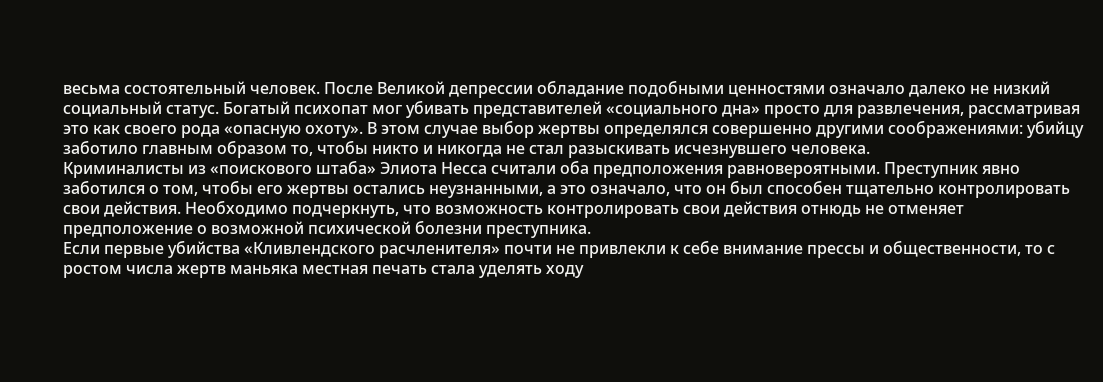весьма состоятельный человек. После Великой депрессии обладание подобными ценностями означало далеко не низкий социальный статус. Богатый психопат мог убивать представителей «социального дна» просто для развлечения, рассматривая это как своего рода «опасную охоту». В этом случае выбор жертвы определялся совершенно другими соображениями: убийцу заботило главным образом то, чтобы никто и никогда не стал разыскивать исчезнувшего человека.
Криминалисты из «поискового штаба» Элиота Несса считали оба предположения равновероятными. Преступник явно заботился о том, чтобы его жертвы остались неузнанными, а это означало, что он был способен тщательно контролировать свои действия. Необходимо подчеркнуть, что возможность контролировать свои действия отнюдь не отменяет предположение о возможной психической болезни преступника.
Если первые убийства «Кливлендского расчленителя» почти не привлекли к себе внимание прессы и общественности, то с ростом числа жертв маньяка местная печать стала уделять ходу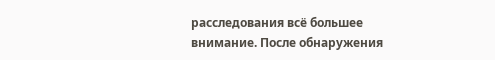расследования всё большее внимание. После обнаружения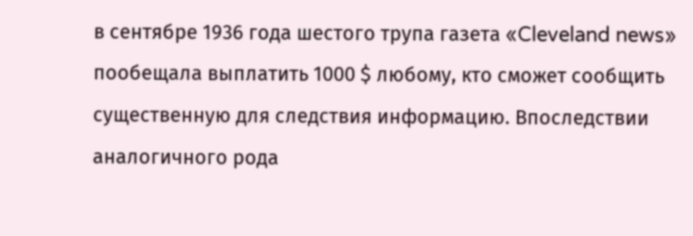в сентябре 1936 года шестого трупа газета «Cleveland news» пообещала выплатить 1000 $ любому, кто сможет сообщить существенную для следствия информацию. Впоследствии аналогичного рода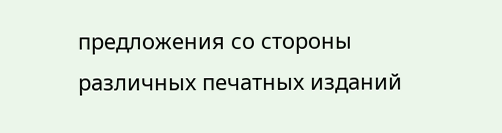предложения со стороны различных печатных изданий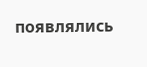появлялись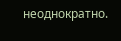неоднократно.